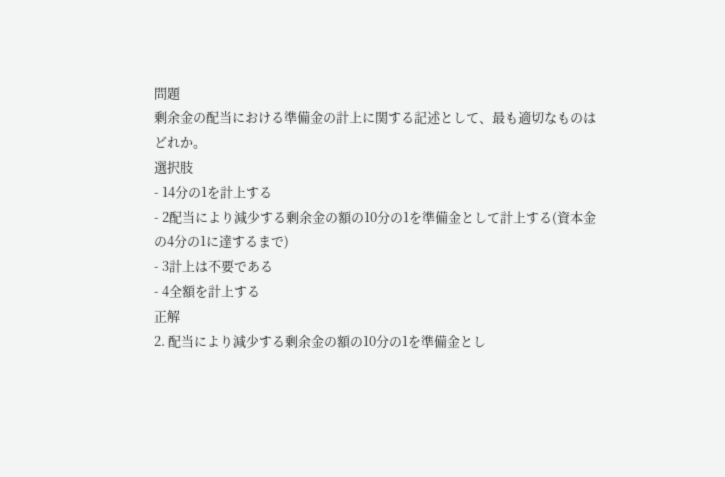問題
剰余金の配当における準備金の計上に関する記述として、最も適切なものはどれか。
選択肢
- 14分の1を計上する
- 2配当により減少する剰余金の額の10分の1を準備金として計上する(資本金の4分の1に達するまで)
- 3計上は不要である
- 4全額を計上する
正解
2. 配当により減少する剰余金の額の10分の1を準備金とし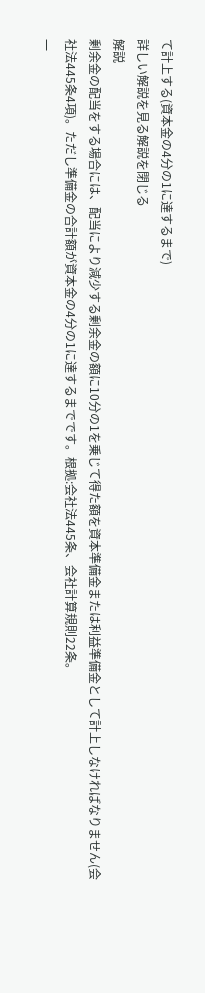て計上する(資本金の4分の1に達するまで)
詳しい解説を見る解説を閉じる
解説
剰余金の配当をする場合には、配当により減少する剰余金の額に10分の1を乗じて得た額を資本準備金または利益準備金として計上しなければなりません(会社法445条4項)。ただし準備金の合計額が資本金の4分の1に達するまでです。根拠:会社法445条、会社計算規則22条。
一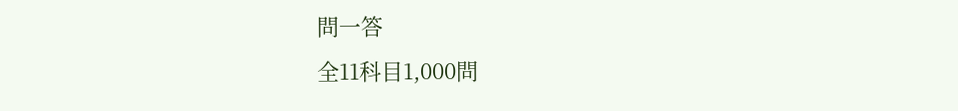問一答
全11科目1,000問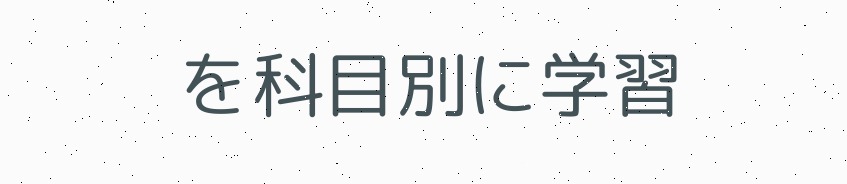を科目別に学習